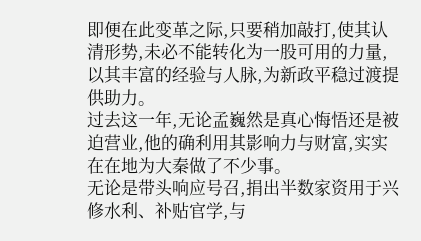即便在此变革之际,只要稍加敲打,使其认清形势,未必不能转化为一股可用的力量,以其丰富的经验与人脉,为新政平稳过渡提供助力。
过去这一年,无论孟巍然是真心悔悟还是被迫营业,他的确利用其影响力与财富,实实在在地为大秦做了不少事。
无论是带头响应号召,捐出半数家资用于兴修水利、补贴官学,与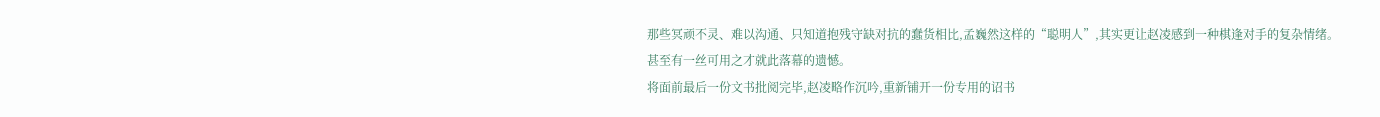那些冥顽不灵、难以沟通、只知道抱残守缺对抗的蠢货相比,孟巍然这样的“聪明人”,其实更让赵凌感到一种棋逢对手的复杂情绪。
甚至有一丝可用之才就此落幕的遗憾。
将面前最后一份文书批阅完毕,赵凌略作沉吟,重新铺开一份专用的诏书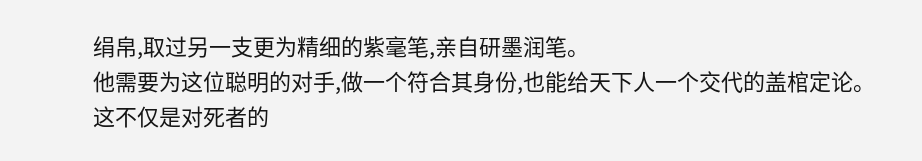绢帛,取过另一支更为精细的紫毫笔,亲自研墨润笔。
他需要为这位聪明的对手,做一个符合其身份,也能给天下人一个交代的盖棺定论。
这不仅是对死者的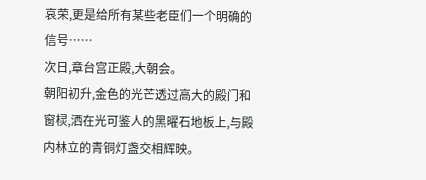哀荣,更是给所有某些老臣们一个明确的信号……
次日,章台宫正殿,大朝会。
朝阳初升,金色的光芒透过高大的殿门和窗棂,洒在光可鉴人的黑曜石地板上,与殿内林立的青铜灯盏交相辉映。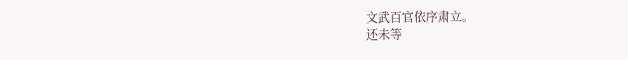文武百官依序肃立。
还未等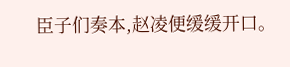臣子们奏本,赵凌便缓缓开口。